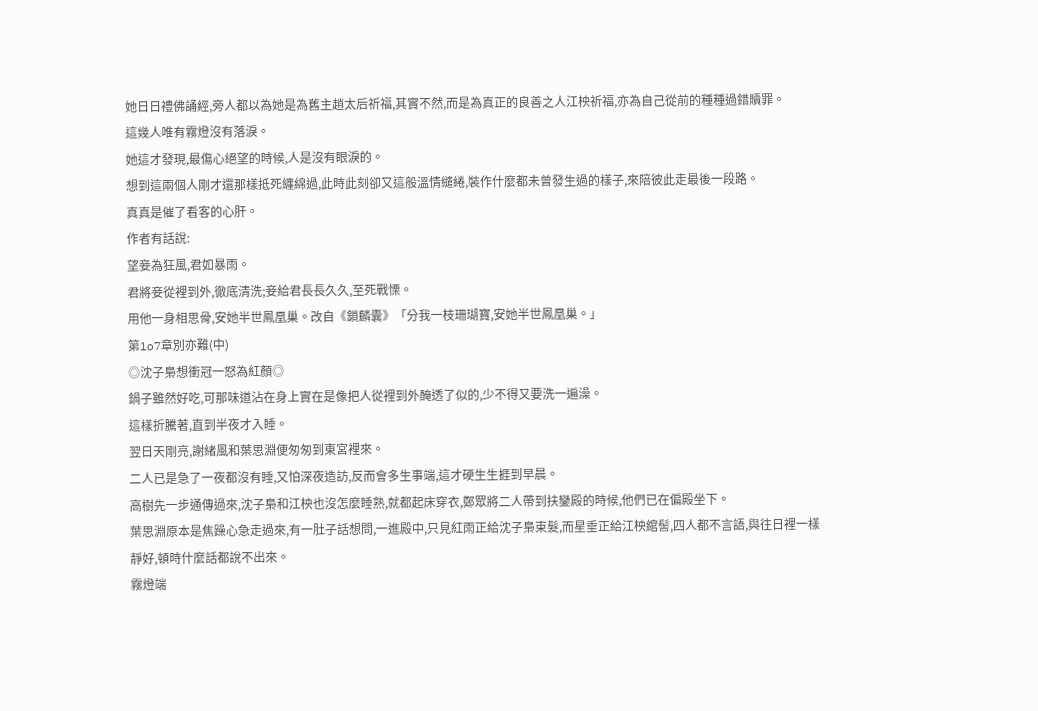她日日禮佛誦經,旁人都以為她是為舊主趙太后祈福,其實不然,而是為真正的良善之人江柍祈福,亦為自己從前的種種過錯贖罪。
這幾人唯有霧燈沒有落淚。
她這才發現,最傷心絕望的時候,人是沒有眼淚的。
想到這兩個人剛才還那樣抵死纏綿過,此時此刻卻又這般溫情繾綣,裝作什麼都未曾發生過的樣子,來陪彼此走最後一段路。
真真是催了看客的心肝。
作者有話說:
望妾為狂風,君如暴雨。
君將妾從裡到外,徹底清洗;妾給君長長久久,至死戰慄。
用他一身相思骨,安她半世鳳凰巢。改自《鎖麟囊》「分我一枝珊瑚寶,安她半世鳳凰巢。」
第1o7章別亦難(中)
◎沈子梟想衝冠一怒為紅顏◎
鍋子雖然好吃,可那味道沾在身上實在是像把人從裡到外醃透了似的,少不得又要洗一遍澡。
這樣折騰著,直到半夜才入睡。
翌日天剛亮,謝緒風和葉思淵便匆匆到東宮裡來。
二人已是急了一夜都沒有睡,又怕深夜造訪,反而會多生事端,這才硬生生捱到早晨。
高樹先一步通傳過來,沈子梟和江柍也沒怎麼睡熟,就都起床穿衣,鄭眾將二人帶到扶鑾殿的時候,他們已在偏殿坐下。
葉思淵原本是焦躁心急走過來,有一肚子話想問,一進殿中,只見紅雨正給沈子梟束髮,而星垂正給江柍綰髻,四人都不言語,與往日裡一樣靜好,頓時什麼話都說不出來。
霧燈端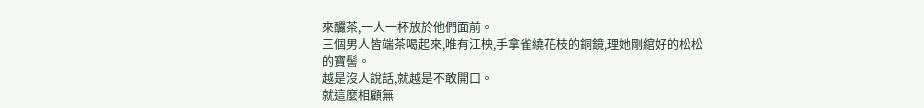來釅茶,一人一杯放於他們面前。
三個男人皆端茶喝起來,唯有江柍,手拿雀繞花枝的銅鏡,理她剛綰好的松松的寶髻。
越是沒人說話,就越是不敢開口。
就這麼相顧無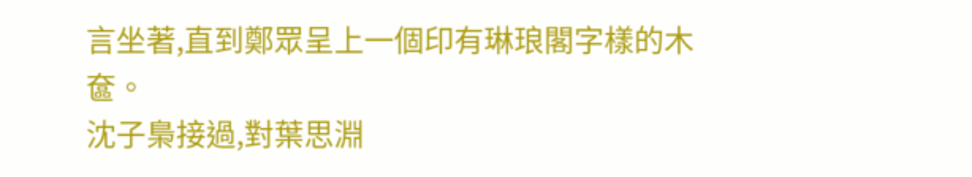言坐著,直到鄭眾呈上一個印有琳琅閣字樣的木奩。
沈子梟接過,對葉思淵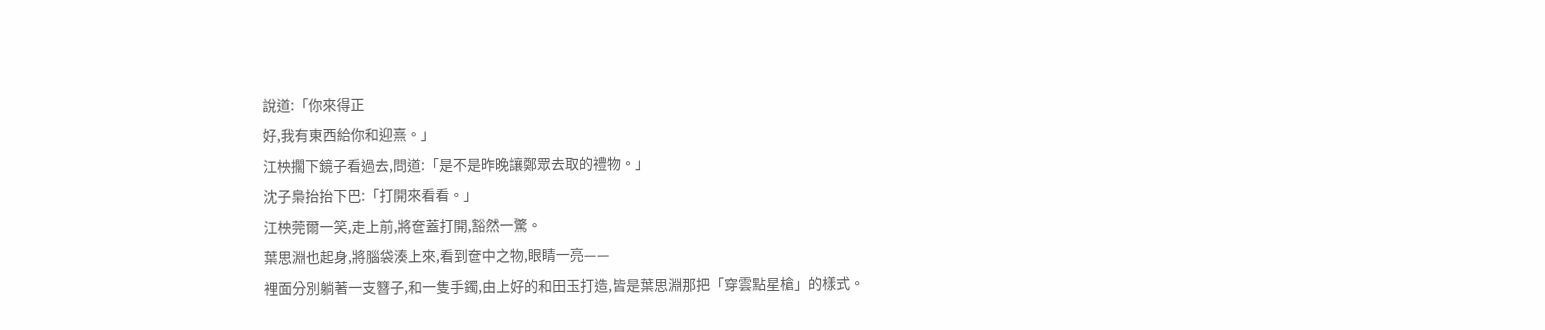說道:「你來得正
好,我有東西給你和迎熹。」
江柍擱下鏡子看過去,問道:「是不是昨晚讓鄭眾去取的禮物。」
沈子梟抬抬下巴:「打開來看看。」
江柍莞爾一笑,走上前,將奩蓋打開,豁然一驚。
葉思淵也起身,將腦袋湊上來,看到奩中之物,眼睛一亮——
裡面分別躺著一支簪子,和一隻手鐲,由上好的和田玉打造,皆是葉思淵那把「穿雲點星槍」的樣式。